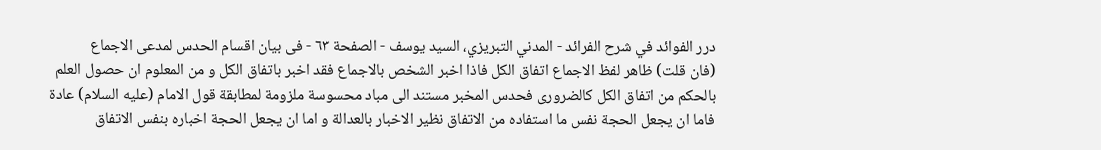درر الفوائد في شرح الفرائد - المدني التبريزي، السيد يوسف - الصفحة ٦٣ - فى بيان اقسام الحدس لمدعى الاجماع
(فان قلت) ظاهر لفظ الاجماع اتفاق الكل فاذا اخبر الشخص بالاجماع فقد اخبر باتفاق الكل و من المعلوم ان حصول العلم بالحكم من اتفاق الكل كالضرورى فحدس المخبر مستند الى مباد محسوسة ملزومة لمطابقة قول الامام (عليه السلام) عادة فاما ان يجعل الحجة نفس ما استفاده من الاتفاق نظير الاخبار بالعدالة و اما ان يجعل الحجة اخباره بنفس الاتفاق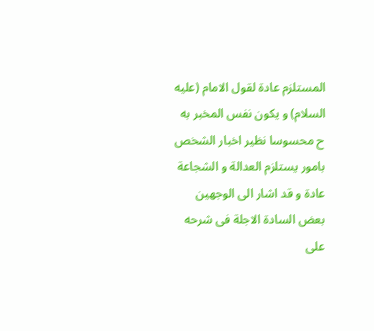المستلزم عادة لقول الامام (عليه السلام) و يكون نفس المخبر به ح محسوسا نظير اخبار الشخص بامور يستلزم العدالة و الشجاعة عادة و قد اشار الى الوجهين بعض السادة الاجلة فى شرحه على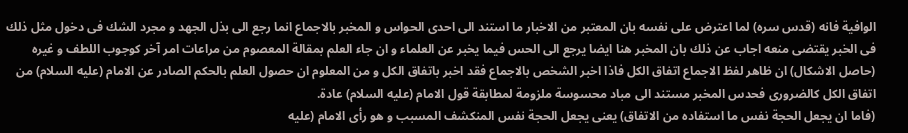الوافية فانه (قدس سره) لما اعترض على نفسه بان المعتبر من الاخبار ما استند الى احدى الحواس و المخبر بالاجماع انما رجع الى بذل الجهد و مجرد الشك فى دخول مثل ذلك فى الخبر يقتضى منعه اجاب عن ذلك بان المخبر هنا ايضا يرجع الى الحس فيما يخبر عن العلماء و ان جاء العلم بمقالة المعصوم من مراعات امر آخر كوجوب اللطف و غيره
(حاصل الاشكال) ان ظاهر لفظ الاجماع اتفاق الكل فاذا اخبر الشخص بالاجماع فقد اخبر باتفاق الكل و من المعلوم ان حصول العلم بالحكم الصادر عن الامام (عليه السلام) من اتفاق الكل كالضرورى فحدس المخبر مستند الى مباد محسوسة ملزومة لمطابقة قول الامام (عليه السلام) عادة.
(فاما ان يجعل الحجة نفس ما استفاده من الاتفاق) يعنى يجعل الحجة نفس المنكشف المسبب و هو رأى الامام (عليه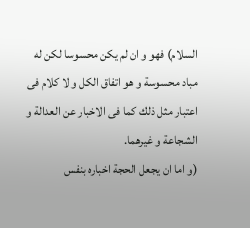السلام) فهو و ان لم يكن محسوسا لكن له مباد محسوسة و هو اتفاق الكل و لا كلام فى اعتبار مثل ذلك كما فى الاخبار عن العدالة و الشجاعة و غيرهما.
(و اما ان يجعل الحجة اخباره بنفس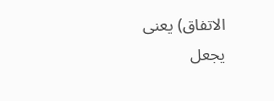الاتفاق) يعنى يجعل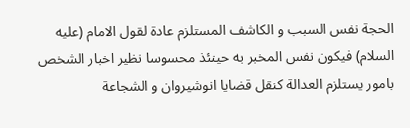الحجة نفس السبب و الكاشف المستلزم عادة لقول الامام (عليه السلام) فيكون نفس المخبر به حينئذ محسوسا نظير اخبار الشخص بامور يستلزم العدالة كنقل قضايا انوشيروان و الشجاعة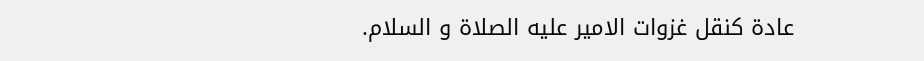عادة كنقل غزوات الامير عليه الصلاة و السلام.